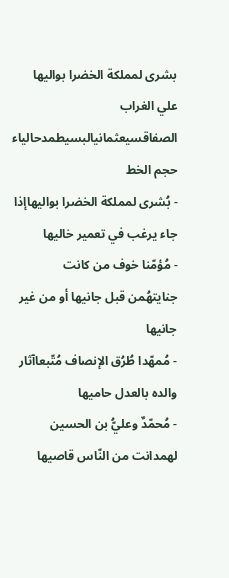بشرى لمملكة الخضرا بواليها
علي الغراب الصفاقسيعثمانيالبسيطمدحالياء
حجم الخط
- بُشرى لمملكة الخضرا بواليهاإذا جاء يرغب في تعمير خاليها
- مُؤمّنا خوف من كانت جنايتهُمن قبل جانيها أو من غير جانيها
- مُمهّدا طُرُق الإنصاف مُتّبعاآثار والده بالعدل حاميها
- مُحمّدٌ وعليُّ بن الحسين لهمدانت من النّاس قاصيها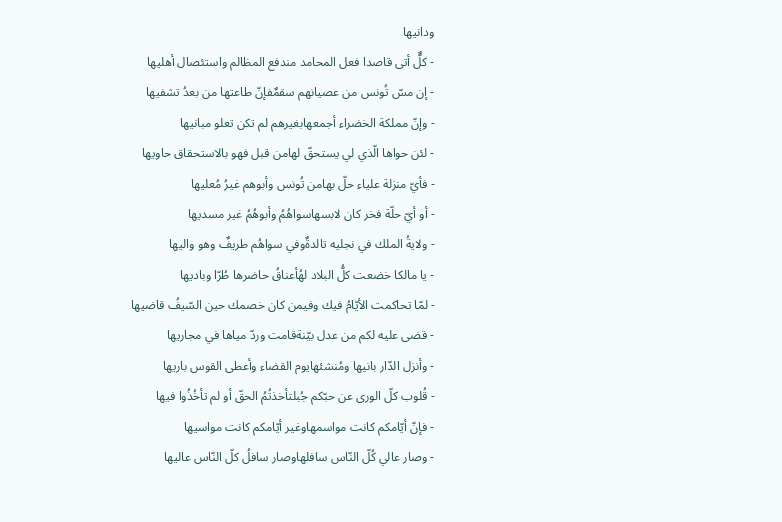ودانيها
- كلٌّ أتى قاصدا فعل المحامد مندفع المظالم واستئصال أهليها
- إن مسّ تُونس من عصيانهم سقمٌفإنّ طاعتها من بعدُ تشفيها
- وإنّ مملكة الخضراء أجمعهابغيرهم لم تكن تعلو مبانيها
- لئن حواها الّذي لي يستحقّ لهامن قبل فهو بالاستحقاق حاويها
- فأيّ منزلة علياء حلّ بهامن تُونس وأبوهم غيرُ مُعليها
- أو أيّ حلّة فخر كان لابسهاسواهُمُ وأبوهُمُ غير مسديها
- ولايةُ الملك في نجليه تالدةٌوفي سواهُم طريفٌ وهو واليها
- يا مالكا خضعت كلُّ البلاد لهُأعناقُ حاضرها طُرّا وباديها
- لمّا تحاكمت الأيّامُ فيك وفيمن كان خصمك حين السّيفُ قاضيها
- قضى عليه لكم من عدل بيّنةقامت وردّ مياها في مجاريها
- وأنزل الدّار بانيها ومُنشئهايوم القضاء وأعطى القوس باريها
- قُلوب كلّ الورى عن حبّكم جُبلتأخذتُمُ الحقّ أو لم تأخُذُوا فيها
- فإنّ أيّامكم كانت مواسمهاوغير أيّامكم كانت مواسيها
- وصار عالي كُلّ النّاس سافلهاوصار سافلُ كلّ النّاس عاليها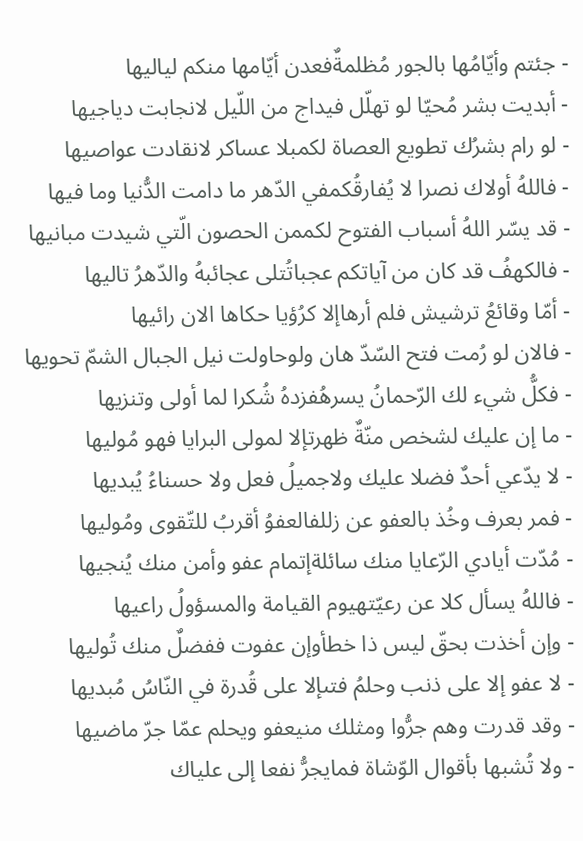- جئتم وأيّامُها بالجور مُظلمةٌفعدن أيّامها منكم لياليها
- أبديت بشر مُحيّا لو تهلّل فيداج من اللّيل لانجابت دياجيها
- لو رام بشرُك تطويع العصاة لكمبلا عساكر لانقادت عواصيها
- فاللهُ أولاك نصرا لا يُفارقُكمفي الدّهر ما دامت الدُّنيا وما فيها
- قد يسّر اللهُ أسباب الفتوح لكممن الحصون الّتي شيدت مبانيها
- فالكهفُ قد كان من آياتكم عجباتُتلى عجائبهُ والدّهرُ تاليها
- أمّا وقائعُ ترشيش فلم أرهاإلا كرُؤيا حكاها الان رائيها
- فالان لو رُمت فتح السّدّ هان ولوحاولت نيل الجبال الشمّ تحويها
- فكلُّ شيء لك الرّحمانُ يسرهُفزدهُ شُكرا لما أولى وتنزيها
- ما إن عليك لشخص منّةٌ ظهرتإلا لمولى البرايا فهو مُوليها
- لا يدّعي أحدٌ فضلا عليك ولاجميلُ فعل ولا حسناءُ يُبديها
- فمر بعرف وخُذ بالعفو عن زللفالعفوُ أقربُ للتّقوى ومُوليها
- مُدّت أيادي الرّعايا منك سائلةإتمام عفو وأمن منك يُنجيها
- فاللهُ يسأل كلا عن رعيّتهيوم القيامة والمسؤولُ راعيها
- وإن أخذت بحقّ ليس ذا خطأوإن عفوت ففضلٌ منك تُوليها
- لا عفو إلا على ذنب وحلمُ فتىإلا على قُدرة في النّاسُ مُبديها
- وقد قدرت وهم جرُّوا ومثلك منيعفو ويحلم عمّا جرّ ماضيها
- ولا تُشبها بأقوال الوّشاة فمايجرُّ نفعا إلى علياك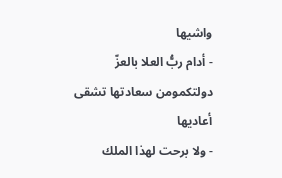واشيها
- أدام ربُّ العلا بالعزّ دولتكمومن سعادتها تشقى أعاديها
- ولا برحت لهذا الملك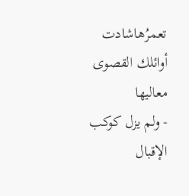تعمرُهاشادت أوائلك القصوى معاليها
- ولم يزل كوكب الإقبال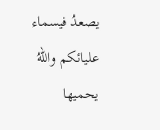يصعدُ فيسماء عليائكم واللهُ يحميها